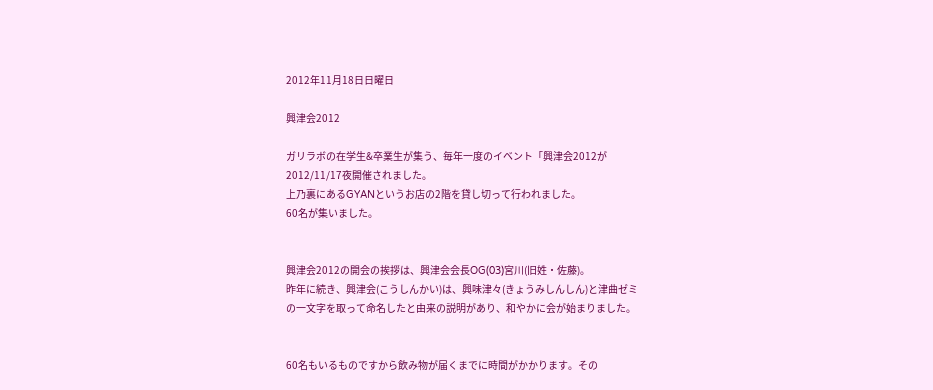2012年11月18日日曜日

興津会2012

ガリラボの在学生&卒業生が集う、毎年一度のイベント「興津会2012が
2012/11/17夜開催されました。
上乃裏にあるGYANというお店の2階を貸し切って行われました。
60名が集いました。


興津会2012の開会の挨拶は、興津会会長OG(03)宮川(旧姓・佐藤)。
昨年に続き、興津会(こうしんかい)は、興味津々(きょうみしんしん)と津曲ゼミ
の一文字を取って命名したと由来の説明があり、和やかに会が始まりました。


60名もいるものですから飲み物が届くまでに時間がかかります。その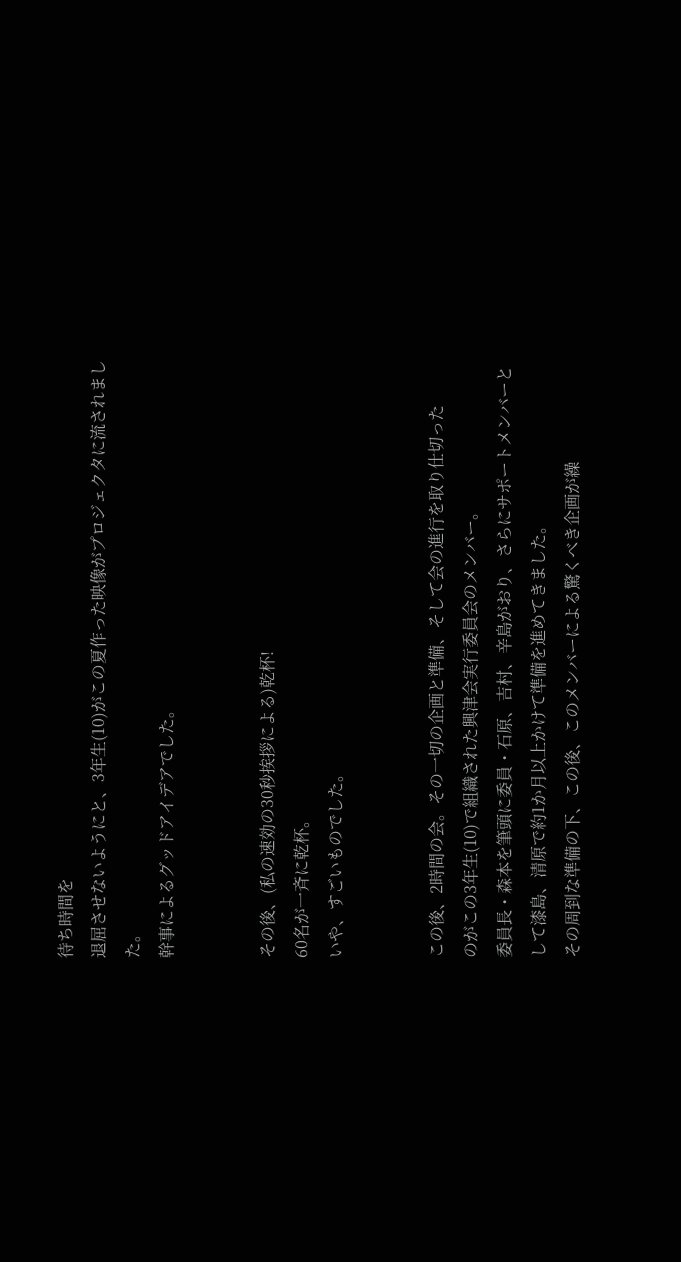待ち時間を
退屈させないようにと、3年生(10)がこの夏作った映像がプロジェクタに流されました。
幹事によるグッドアイデアでした。


その後、(私の速効の30秒挨拶による)乾杯!
60名が一斉に乾杯。
いや、すごいものでした。


この後、2時間の会。その一切の企画と準備、そして会の進行を取り仕切った
のがこの3年生(10)で組織された興津会実行委員会のメンバー。
委員長・森本を筆頭に委員・石原、吉村、辛島がおり、さらにサポートメンバーと
して漆島、清原で約1か月以上かけて準備を進めてきました。
その周到な準備の下、この後、このメンバーによる驚くべき企画が繰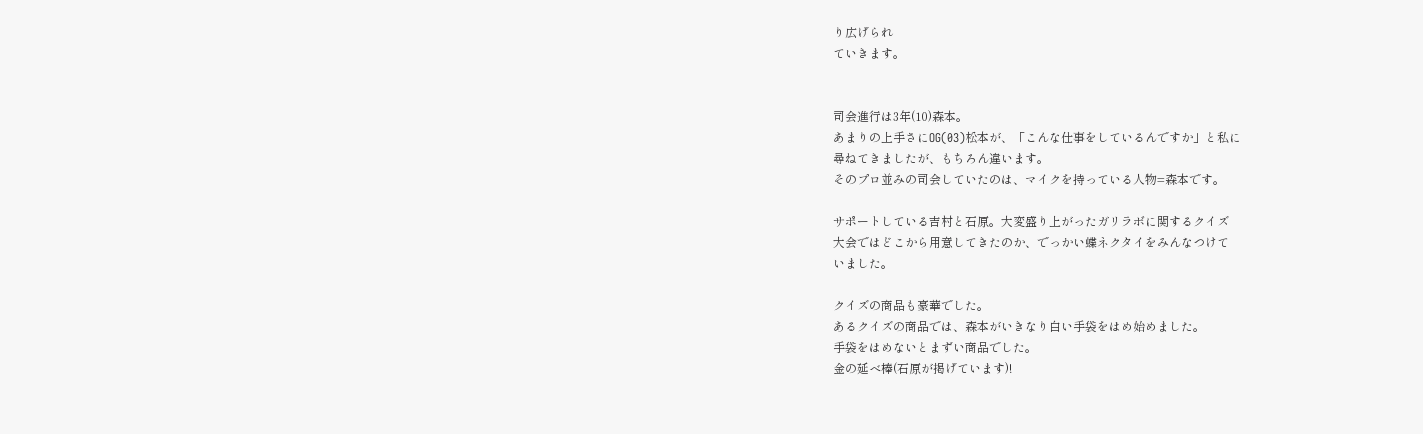り広げられ
ていきます。


司会進行は3年(10)森本。
あまりの上手さにOG(03)松本が、「こんな仕事をしているんですか」と私に
尋ねてきましたが、もちろん違います。
そのプロ並みの司会していたのは、マイクを持っている人物=森本です。

サポートしている吉村と石原。大変盛り上がったガリラボに関するクイズ
大会ではどこから用意してきたのか、でっかい蝶ネクタイをみんなつけて
いました。

クイズの商品も豪華でした。
あるクイズの商品では、森本がいきなり白い手袋をはめ始めました。
手袋をはめないとまずい商品でした。
金の延べ棒(石原が掲げています)!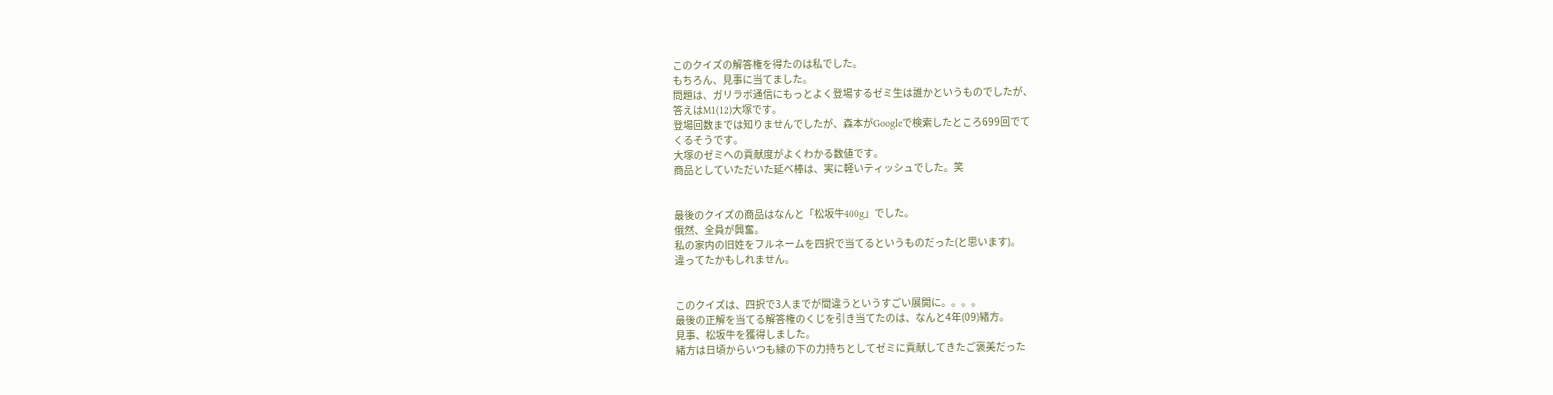このクイズの解答権を得たのは私でした。
もちろん、見事に当てました。
問題は、ガリラボ通信にもっとよく登場するゼミ生は誰かというものでしたが、
答えはM1(12)大塚です。
登場回数までは知りませんでしたが、森本がGoogleで検索したところ699回でて
くるそうです。
大塚のゼミへの貢献度がよくわかる数値です。
商品としていただいた延べ棒は、実に軽いティッシュでした。笑


最後のクイズの商品はなんと「松坂牛400g」でした。
俄然、全員が興奮。
私の家内の旧姓をフルネームを四択で当てるというものだった(と思います)。
違ってたかもしれません。


このクイズは、四択で3人までが間違うというすごい展開に。。。。
最後の正解を当てる解答権のくじを引き当てたのは、なんと4年(09)緒方。
見事、松坂牛を獲得しました。
緒方は日頃からいつも縁の下の力持ちとしてゼミに貢献してきたご褒美だった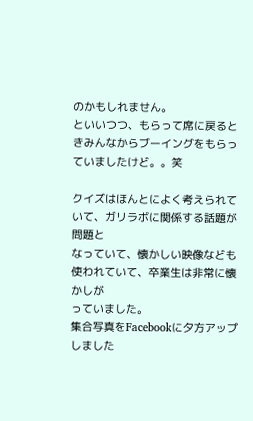のかもしれません。
といいつつ、もらって席に戻るときみんなからブーイングをもらっていましたけど。。笑

クイズはほんとによく考えられていて、ガリラボに関係する話題が問題と
なっていて、懐かしい映像なども使われていて、卒業生は非常に懐かしが
っていました。
集合写真をFacebookに夕方アップしました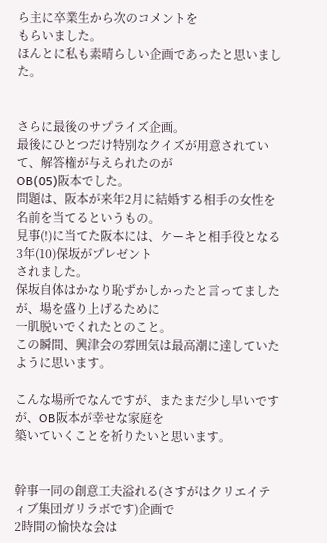ら主に卒業生から次のコメントを
もらいました。
ほんとに私も素晴らしい企画であったと思いました。


さらに最後のサプライズ企画。
最後にひとつだけ特別なクイズが用意されていて、解答権が与えられたのが
OB(05)阪本でした。
問題は、阪本が来年2月に結婚する相手の女性を名前を当てるというもの。
見事(!)に当てた阪本には、ケーキと相手役となる3年(10)保坂がプレゼント
されました。
保坂自体はかなり恥ずかしかったと言ってましたが、場を盛り上げるために
一肌脱いでくれたとのこと。
この瞬間、興津会の雰囲気は最高潮に達していたように思います。

こんな場所でなんですが、またまだ少し早いですが、OB阪本が幸せな家庭を
築いていくことを祈りたいと思います。


幹事一同の創意工夫溢れる(さすがはクリエイティブ集団ガリラボです)企画で
2時間の愉快な会は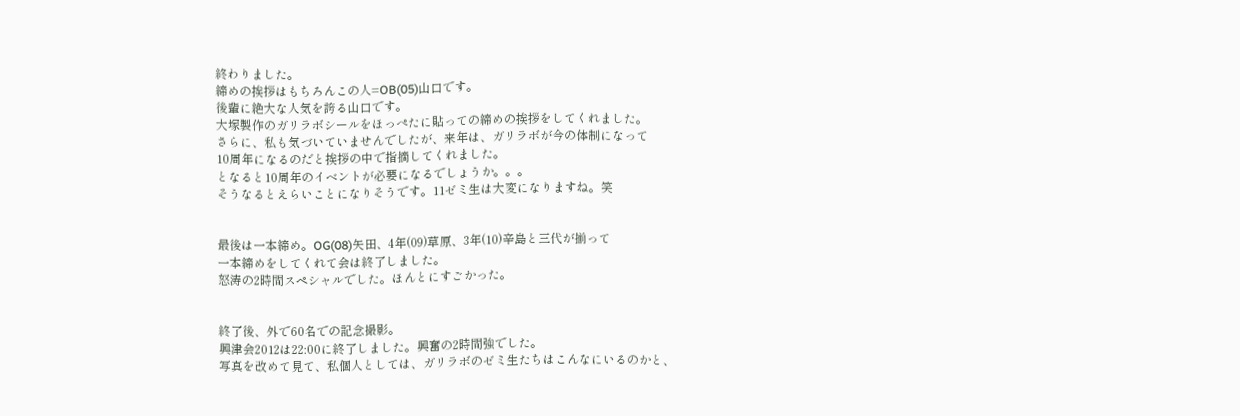終わりました。
締めの挨拶はもちろんこの人=OB(05)山口です。
後輩に絶大な人気を誇る山口です。
大塚製作のガリラボシールをほっぺたに貼っての締めの挨拶をしてくれました。
さらに、私も気づいていませんでしたが、来年は、ガリラボが今の体制になって
10周年になるのだと挨拶の中で指摘してくれました。
となると10周年のイベントが必要になるでしょうか。。。
そうなるとえらいことになりそうです。11ゼミ生は大変になりますね。笑


最後は一本締め。OG(08)矢田、4年(09)草原、3年(10)辛島と三代が揃って
一本締めをしてくれて会は終了しました。
怒涛の2時間スペシャルでした。ほんとにすごかった。


終了後、外で60名での記念撮影。
興津会2012は22:00に終了しました。興奮の2時間強でした。
写真を改めて見て、私個人としては、ガリラボのゼミ生たちはこんなにいるのかと、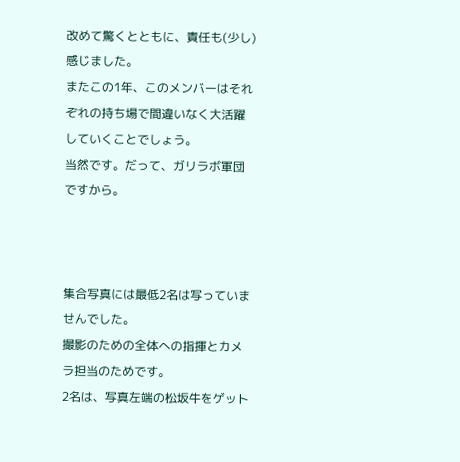改めて驚くとともに、責任も(少し)感じました。
またこの1年、このメンバーはそれぞれの持ち場で間違いなく大活躍していくことでしょう。
当然です。だって、ガリラボ軍団ですから。



集合写真には最低2名は写っていませんでした。
撮影のための全体への指揮とカメラ担当のためです。
2名は、写真左端の松坂牛をゲット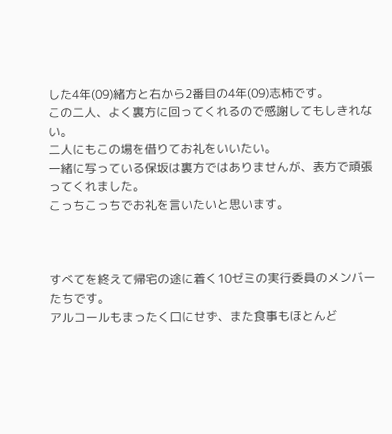した4年(09)緒方と右から2番目の4年(09)志柿です。
この二人、よく裏方に回ってくれるので感謝してもしきれない。
二人にもこの場を借りてお礼をいいたい。
一緒に写っている保坂は裏方ではありませんが、表方で頑張ってくれました。
こっちこっちでお礼を言いたいと思います。



すべてを終えて帰宅の途に着く10ゼミの実行委員のメンバーたちです。
アルコールもまったく口にせず、また食事もほとんど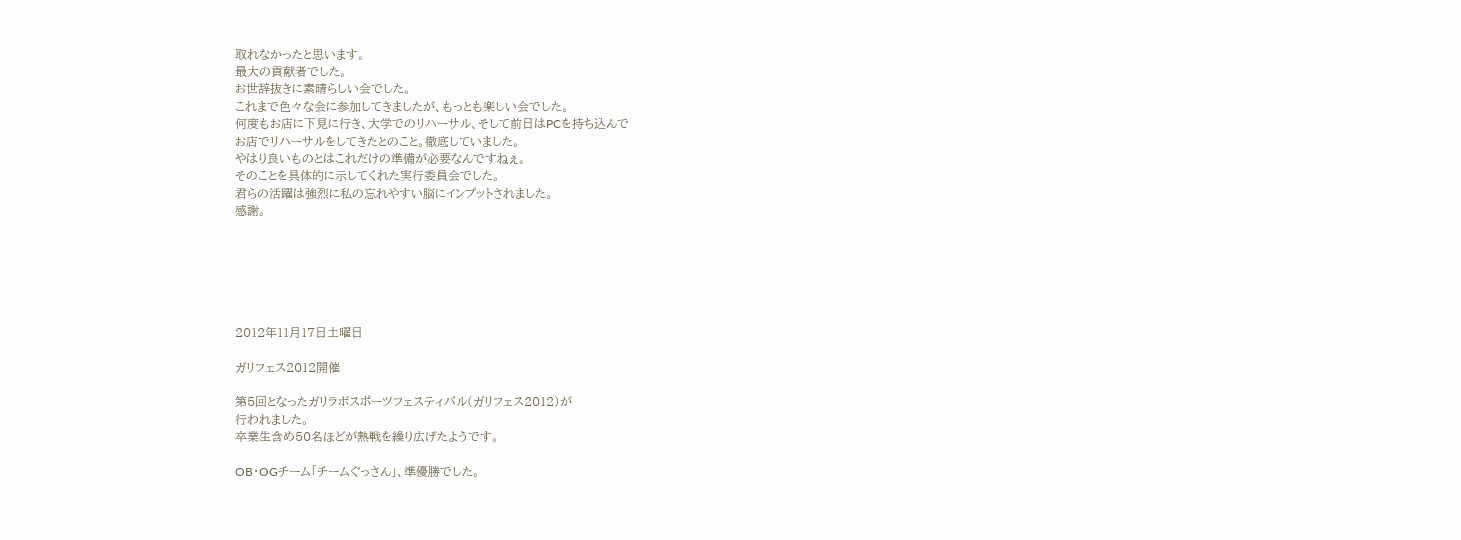取れなかったと思います。
最大の貢献者でした。
お世辞抜きに素晴らしい会でした。
これまで色々な会に参加してきましたが、もっとも楽しい会でした。
何度もお店に下見に行き、大学でのリハーサル、そして前日はPCを持ち込んで
お店でリハーサルをしてきたとのこと。徹底していました。
やはり良いものとはこれだけの準備が必要なんですねぇ。
そのことを具体的に示してくれた実行委員会でした。
君らの活躍は強烈に私の忘れやすい脳にインプットされました。
感謝。






2012年11月17日土曜日

ガリフェス2012開催

第5回となったガリラボスポーツフェスティバル(ガリフェス2012)が
行われました。
卒業生含め50名ほどが熱戦を繰り広げたようです。

OB・OGチーム「チームぐっさん」、準優勝でした。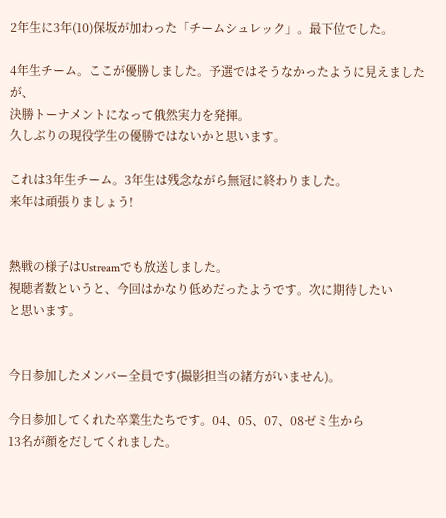2年生に3年(10)保坂が加わった「チームシュレック」。最下位でした。

4年生チーム。ここが優勝しました。予選ではそうなかったように見えましたが、
決勝トーナメントになって俄然実力を発揮。
久しぶりの現役学生の優勝ではないかと思います。

これは3年生チーム。3年生は残念ながら無冠に終わりました。
来年は頑張りましょう!


熱戦の様子はUstreamでも放送しました。
視聴者数というと、今回はかなり低めだったようです。次に期待したい
と思います。


今日参加したメンバー全員です(撮影担当の緒方がいません)。

今日参加してくれた卒業生たちです。04、05、07、08ゼミ生から
13名が顔をだしてくれました。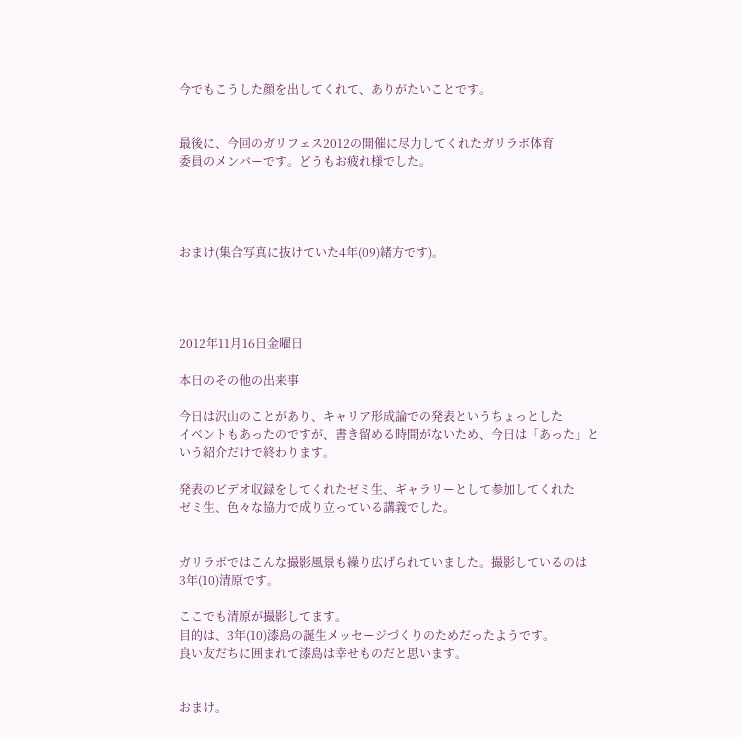今でもこうした顔を出してくれて、ありがたいことです。


最後に、今回のガリフェス2012の開催に尽力してくれたガリラボ体育
委員のメンバーです。どうもお疲れ様でした。




おまけ(集合写真に抜けていた4年(09)緒方です)。




2012年11月16日金曜日

本日のその他の出来事

今日は沢山のことがあり、キャリア形成論での発表というちょっとした
イベントもあったのですが、書き留める時間がないため、今日は「あった」と
いう紹介だけで終わります。

発表のビデオ収録をしてくれたゼミ生、ギャラリーとして参加してくれた
ゼミ生、色々な協力で成り立っている講義でした。


ガリラボではこんな撮影風景も繰り広げられていました。撮影しているのは
3年(10)清原です。

ここでも清原が撮影してます。
目的は、3年(10)漆島の誕生メッセージづくりのためだったようです。
良い友だちに囲まれて漆島は幸せものだと思います。


おまけ。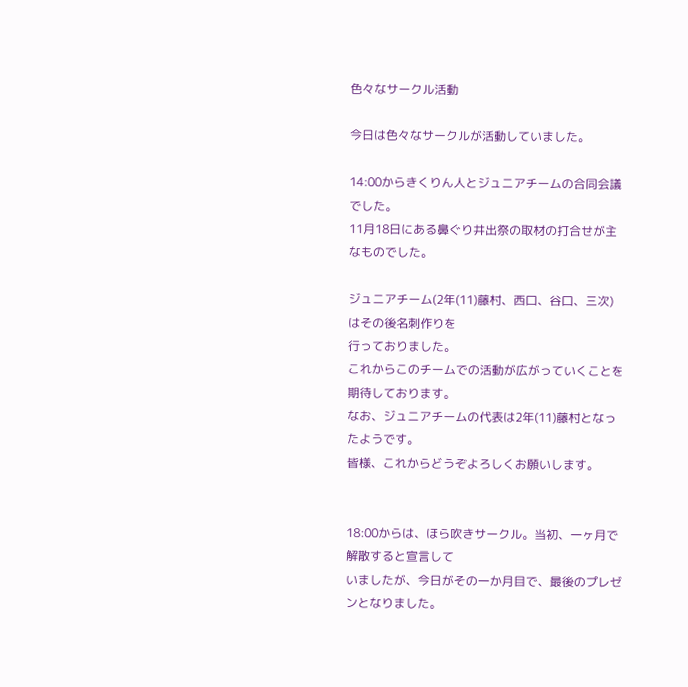色々なサークル活動

今日は色々なサークルが活動していました。

14:00からきくりん人とジュニアチームの合同会議でした。
11月18日にある鼻ぐり井出祭の取材の打合せが主なものでした。

ジュニアチーム(2年(11)藤村、西口、谷口、三次)はその後名刺作りを
行っておりました。
これからこのチームでの活動が広がっていくことを期待しております。
なお、ジュニアチームの代表は2年(11)藤村となったようです。
皆様、これからどうぞよろしくお願いします。


18:00からは、ほら吹きサークル。当初、一ヶ月で解散すると宣言して
いましたが、今日がその一か月目で、最後のプレゼンとなりました。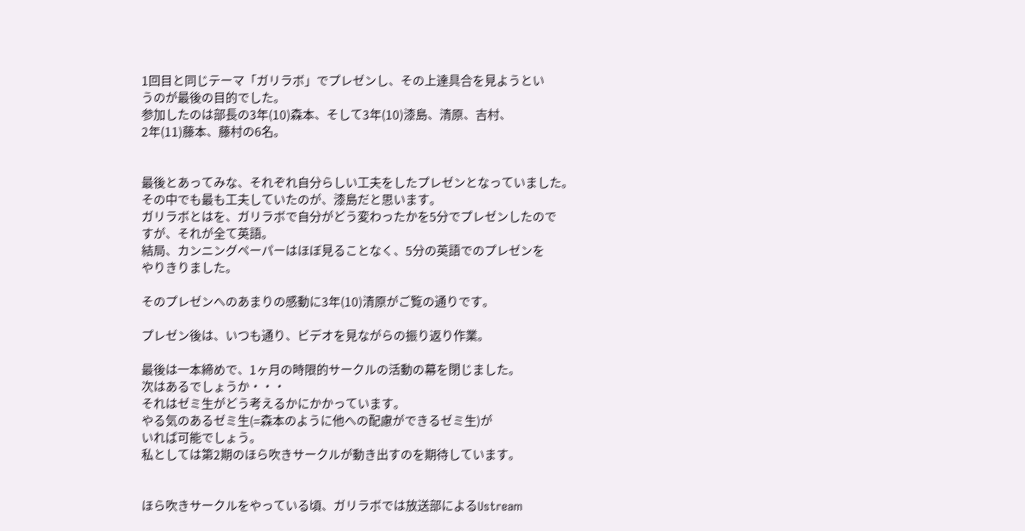1回目と同じテーマ「ガリラボ」でプレゼンし、その上達具合を見ようとい
うのが最後の目的でした。
参加したのは部長の3年(10)森本、そして3年(10)漆島、清原、吉村、
2年(11)藤本、藤村の6名。


最後とあってみな、それぞれ自分らしい工夫をしたプレゼンとなっていました。
その中でも最も工夫していたのが、漆島だと思います。
ガリラボとはを、ガリラボで自分がどう変わったかを5分でプレゼンしたので
すが、それが全て英語。
結局、カンニングペーパーはほぼ見ることなく、5分の英語でのプレゼンを
やりきりました。

そのプレゼンへのあまりの感動に3年(10)清原がご覧の通りです。

プレゼン後は、いつも通り、ビデオを見ながらの振り返り作業。

最後は一本締めで、1ヶ月の時限的サークルの活動の幕を閉じました。
次はあるでしょうか・・・
それはゼミ生がどう考えるかにかかっています。
やる気のあるゼミ生(=森本のように他への配慮ができるゼミ生)が
いれば可能でしょう。
私としては第2期のほら吹きサークルが動き出すのを期待しています。


ほら吹きサークルをやっている頃、ガリラボでは放送部によるUstream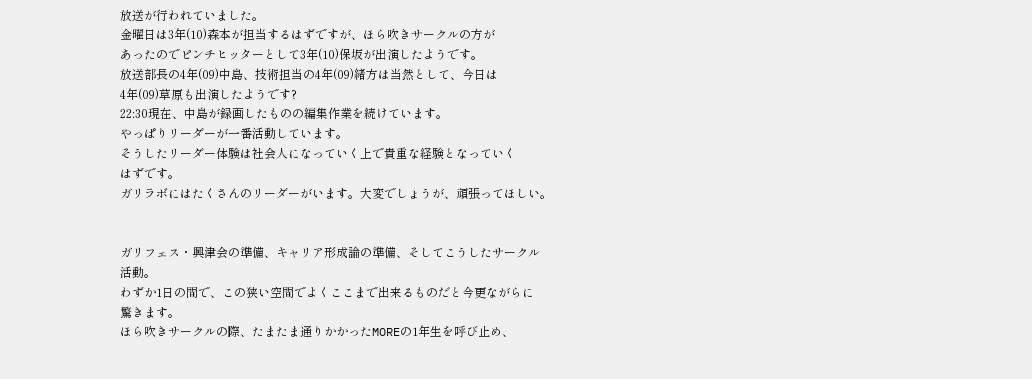放送が行われていました。
金曜日は3年(10)森本が担当するはずですが、ほら吹きサークルの方が
あったのでピンチヒッターとして3年(10)保坂が出演したようです。
放送部長の4年(09)中島、技術担当の4年(09)緒方は当然として、今日は
4年(09)草原も出演したようです?
22:30現在、中島が録画したものの編集作業を続けています。
やっぱりリーダーが一番活動しています。
そうしたリーダー体験は社会人になっていく上で貴重な経験となっていく
はずです。
ガリラボにはたくさんのリーダーがいます。大変でしょうが、頑張ってほしい。


ガリフェス・興津会の準備、キャリア形成論の準備、そしてこうしたサークル
活動。
わずか1日の間で、この狭い空間でよくここまで出来るものだと今更ながらに
驚きます。
ほら吹きサークルの際、たまたま通りかかったMOREの1年生を呼び止め、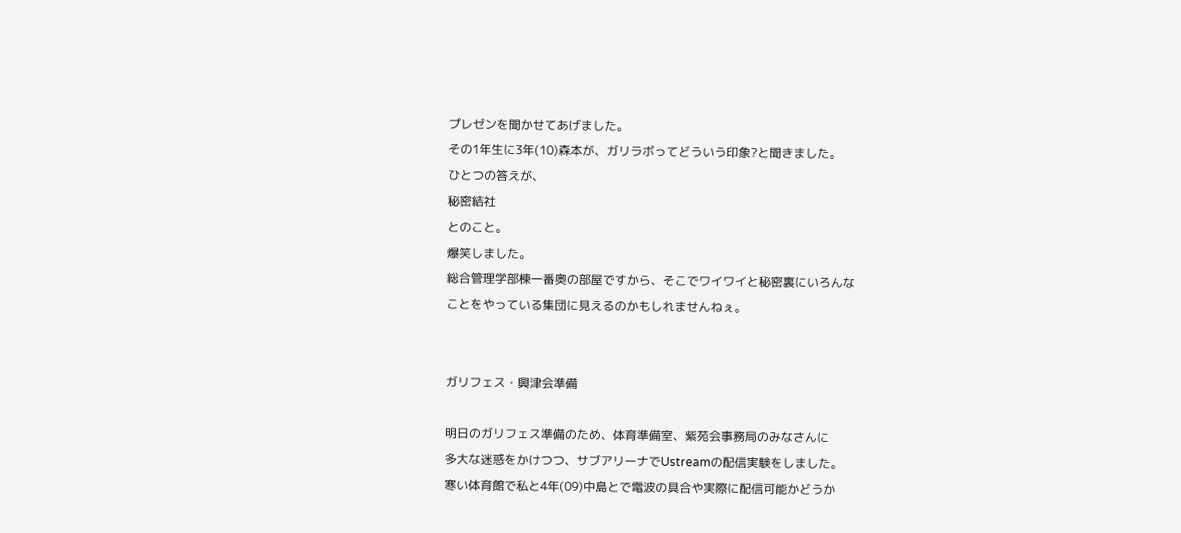プレゼンを聞かせてあげました。
その1年生に3年(10)森本が、ガリラボってどういう印象?と聞きました。
ひとつの答えが、
秘密結社
とのこと。
爆笑しました。
総合管理学部棟一番奥の部屋ですから、そこでワイワイと秘密裏にいろんな
ことをやっている集団に見えるのかもしれませんねぇ。


ガリフェス・興津会準備

明日のガリフェス準備のため、体育準備室、紫苑会事務局のみなさんに
多大な迷惑をかけつつ、サブアリーナでUstreamの配信実験をしました。
寒い体育館で私と4年(09)中島とで電波の具合や実際に配信可能かどうか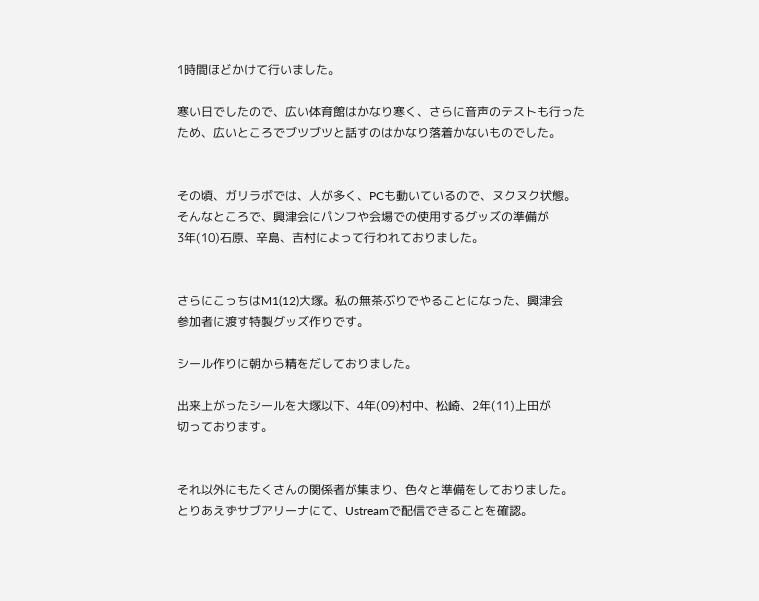1時間ほどかけて行いました。

寒い日でしたので、広い体育館はかなり寒く、さらに音声のテストも行った
ため、広いところでブツブツと話すのはかなり落着かないものでした。


その頃、ガリラボでは、人が多く、PCも動いているので、ヌクヌク状態。
そんなところで、興津会にパンフや会場での使用するグッズの準備が
3年(10)石原、辛島、吉村によって行われておりました。


さらにこっちはM1(12)大塚。私の無茶ぶりでやることになった、興津会
参加者に渡す特製グッズ作りです。

シール作りに朝から精をだしておりました。

出来上がったシールを大塚以下、4年(09)村中、松崎、2年(11)上田が
切っております。


それ以外にもたくさんの関係者が集まり、色々と準備をしておりました。
とりあえずサブアリーナにて、Ustreamで配信できることを確認。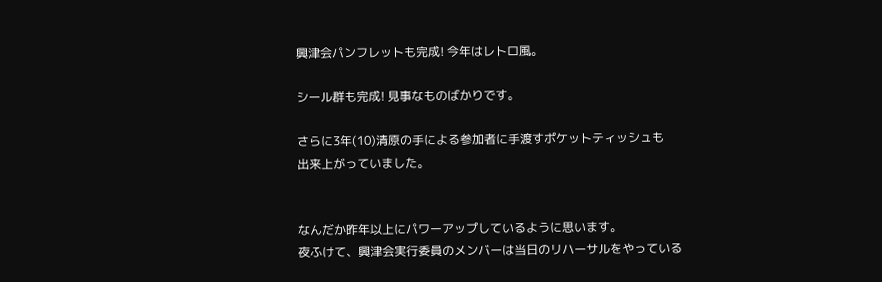興津会パンフレットも完成! 今年はレトロ風。

シール群も完成! 見事なものばかりです。

さらに3年(10)清原の手による参加者に手渡すポケットティッシュも
出来上がっていました。


なんだか昨年以上にパワーアップしているように思います。
夜ふけて、興津会実行委員のメンバーは当日のリハーサルをやっている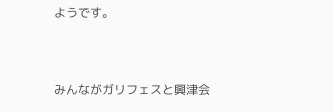ようです。


みんながガリフェスと興津会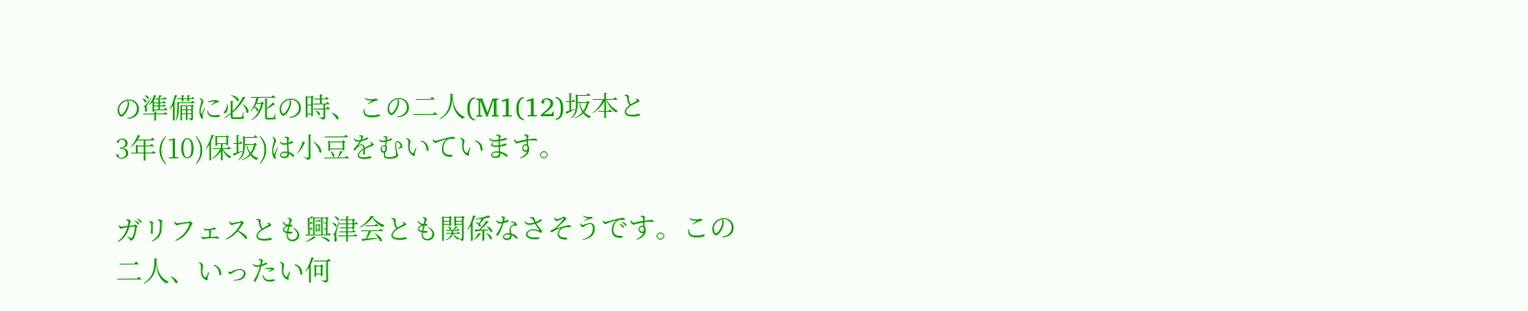の準備に必死の時、この二人(M1(12)坂本と
3年(10)保坂)は小豆をむいています。

ガリフェスとも興津会とも関係なさそうです。この二人、いったい何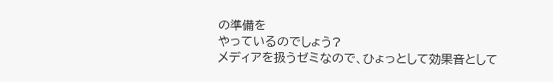の準備を
やっているのでしょう?
メディアを扱うゼミなので、ひょっとして効果音として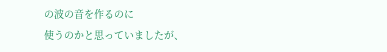の波の音を作るのに
使うのかと思っていましたが、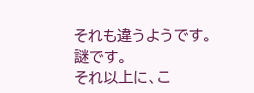それも違うようです。
謎です。
それ以上に、こ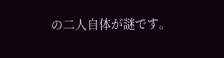の二人自体が謎です。